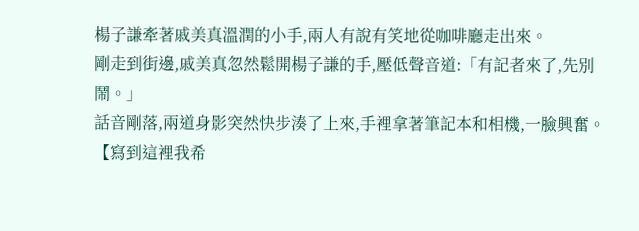楊子謙牽著戚美真溫潤的小手,兩人有說有笑地從咖啡廳走出來。
剛走到街邊,戚美真忽然鬆開楊子謙的手,壓低聲音道:「有記者來了,先別鬧。」
話音剛落,兩道身影突然快步湊了上來,手裡拿著筆記本和相機,一臉興奮。 【寫到這裡我希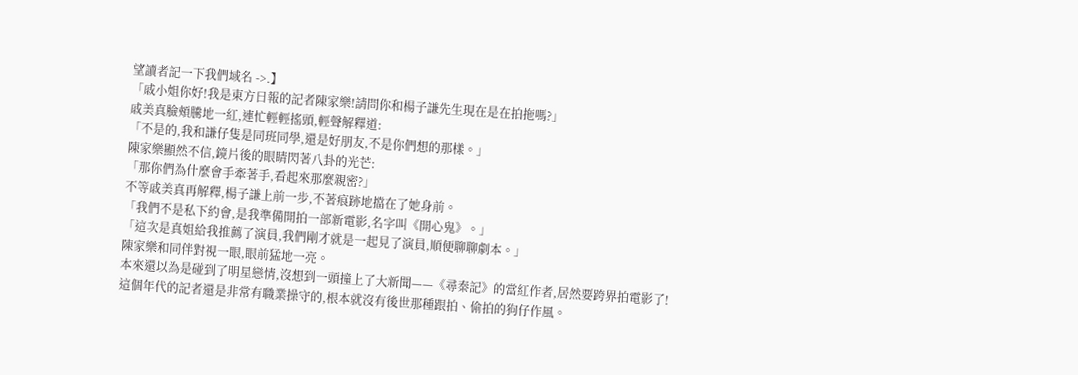望讀者記一下我們域名 ->.】
「戚小姐你好!我是東方日報的記者陳家樂!請問你和楊子謙先生現在是在拍拖嗎?」
戚美真臉頰騰地一紅,連忙輕輕搖頭,輕聲解釋道:
「不是的,我和謙仔隻是同班同學,還是好朋友,不是你們想的那樣。」
陳家樂顯然不信,鏡片後的眼睛閃著八卦的光芒:
「那你們為什麼會手牽著手,看起來那麼親密?」
不等戚美真再解釋,楊子謙上前一步,不著痕跡地擋在了她身前。
「我們不是私下約會,是我準備開拍一部新電影,名字叫《開心鬼》。」
「這次是真姐給我推薦了演員,我們剛才就是一起見了演員,順便聊聊劇本。」
陳家樂和同伴對視一眼,眼前猛地一亮。
本來還以為是碰到了明星戀情,沒想到一頭撞上了大新聞——《尋秦記》的當紅作者,居然要跨界拍電影了!
這個年代的記者還是非常有職業操守的,根本就沒有後世那種跟拍、偷拍的狗仔作風。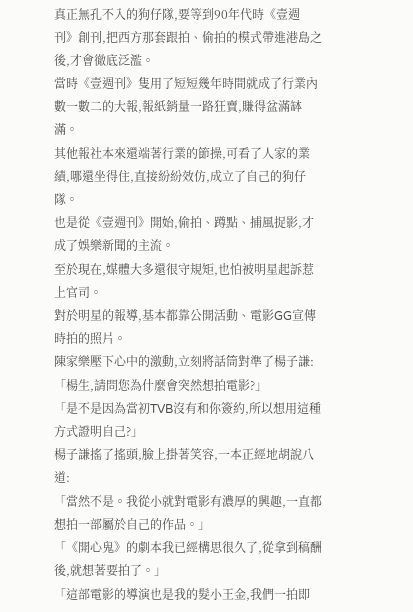真正無孔不入的狗仔隊,要等到90年代時《壹週刊》創刊,把西方那套跟拍、偷拍的模式帶進港島之後,才會徹底泛濫。
當時《壹週刊》隻用了短短幾年時間就成了行業內數一數二的大報,報紙銷量一路狂賣,賺得盆滿缽滿。
其他報社本來還端著行業的節操,可看了人家的業績,哪還坐得住,直接紛紛效仿,成立了自己的狗仔隊。
也是從《壹週刊》開始,偷拍、蹲點、捕風捉影,才成了娛樂新聞的主流。
至於現在,媒體大多還很守規矩,也怕被明星起訴惹上官司。
對於明星的報導,基本都靠公開活動、電影GG宣傳時拍的照片。
陳家樂壓下心中的激動,立刻將話筒對準了楊子謙:
「楊生,請問您為什麼會突然想拍電影?」
「是不是因為當初TVB沒有和你簽約,所以想用這種方式證明自己?」
楊子謙搖了搖頭,臉上掛著笑容,一本正經地胡說八道:
「當然不是。我從小就對電影有濃厚的興趣,一直都想拍一部屬於自己的作品。」
「《開心鬼》的劇本我已經構思很久了,從拿到稿酬後,就想著要拍了。」
「這部電影的導演也是我的髮小王金,我們一拍即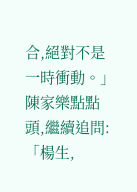合,絕對不是一時衝動。」
陳家樂點點頭,繼續追問:「楊生,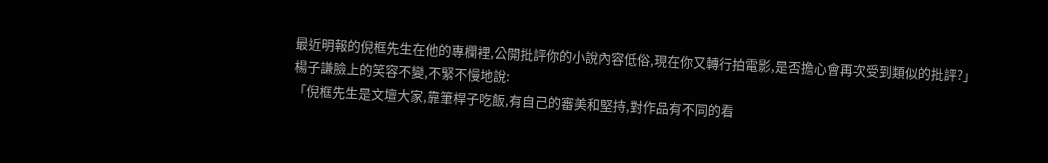最近明報的倪框先生在他的專欄裡,公開批評你的小說內容低俗,現在你又轉行拍電影,是否擔心會再次受到類似的批評?」
楊子謙臉上的笑容不變,不緊不慢地說:
「倪框先生是文壇大家,靠筆桿子吃飯,有自己的審美和堅持,對作品有不同的看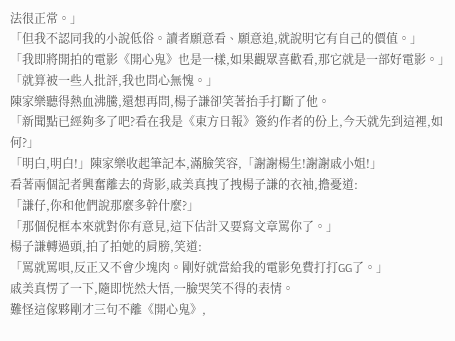法很正常。」
「但我不認同我的小說低俗。讀者願意看、願意追,就說明它有自己的價值。」
「我即將開拍的電影《開心鬼》也是一樣,如果觀眾喜歡看,那它就是一部好電影。」
「就算被一些人批評,我也問心無愧。」
陳家樂聽得熱血沸騰,還想再問,楊子謙卻笑著抬手打斷了他。
「新聞點已經夠多了吧?看在我是《東方日報》簽約作者的份上,今天就先到這裡,如何?」
「明白,明白!」陳家樂收起筆記本,滿臉笑容,「謝謝楊生!謝謝戚小姐!」
看著兩個記者興奮離去的背影,戚美真拽了拽楊子謙的衣袖,擔憂道:
「謙仔,你和他們說那麼多幹什麼?」
「那個倪框本來就對你有意見,這下估計又要寫文章罵你了。」
楊子謙轉過頭,拍了拍她的肩膀,笑道:
「罵就罵唄,反正又不會少塊肉。剛好就當給我的電影免費打打GG了。」
戚美真愣了一下,隨即恍然大悟,一臉哭笑不得的表情。
難怪這傢夥剛才三句不離《開心鬼》,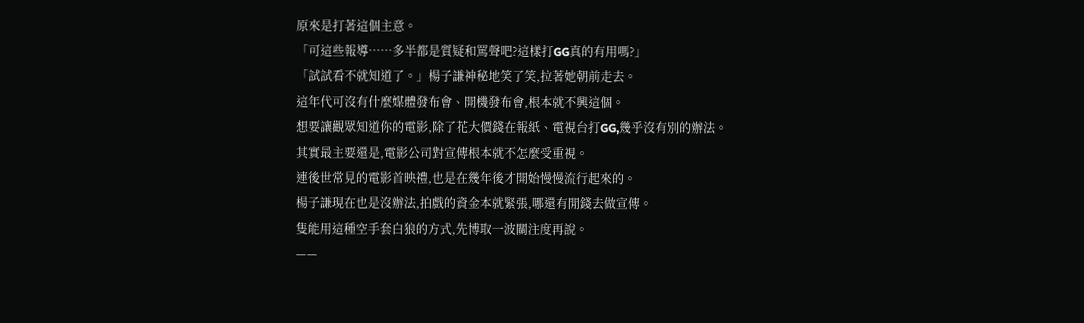原來是打著這個主意。
「可這些報導……多半都是質疑和罵聲吧?這樣打GG真的有用嗎?」
「試試看不就知道了。」楊子謙神秘地笑了笑,拉著她朝前走去。
這年代可沒有什麼媒體發布會、開機發布會,根本就不興這個。
想要讓觀眾知道你的電影,除了花大價錢在報紙、電視台打GG,幾乎沒有別的辦法。
其實最主要還是,電影公司對宣傳根本就不怎麼受重視。
連後世常見的電影首映禮,也是在幾年後才開始慢慢流行起來的。
楊子謙現在也是沒辦法,拍戲的資金本就緊張,哪還有閒錢去做宣傳。
隻能用這種空手套白狼的方式,先博取一波關注度再說。
——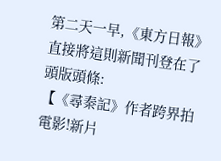第二天一早,《東方日報》直接將這則新聞刊登在了頭版頭條:
【《尋秦記》作者跨界拍電影!新片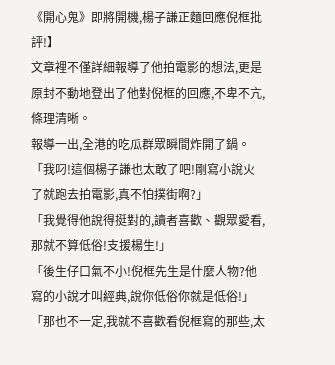《開心鬼》即將開機,楊子謙正麵回應倪框批評!】
文章裡不僅詳細報導了他拍電影的想法,更是原封不動地登出了他對倪框的回應,不卑不亢,條理清晰。
報導一出,全港的吃瓜群眾瞬間炸開了鍋。
「我叼!這個楊子謙也太敢了吧!剛寫小說火了就跑去拍電影,真不怕撲街啊?」
「我覺得他說得挺對的,讀者喜歡、觀眾愛看,那就不算低俗!支援楊生!」
「後生仔口氣不小!倪框先生是什麼人物?他寫的小說才叫經典,說你低俗你就是低俗!」
「那也不一定,我就不喜歡看倪框寫的那些,太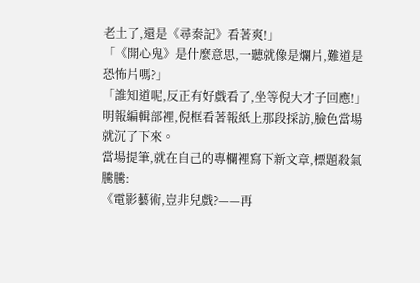老土了,還是《尋秦記》看著爽!」
「《開心鬼》是什麼意思,一聽就像是爛片,難道是恐怖片嗎?」
「誰知道呢,反正有好戲看了,坐等倪大才子回應!」
明報編輯部裡,倪框看著報紙上那段採訪,臉色當場就沉了下來。
當場提筆,就在自己的專欄裡寫下新文章,標題殺氣騰騰:
《電影藝術,豈非兒戲?——再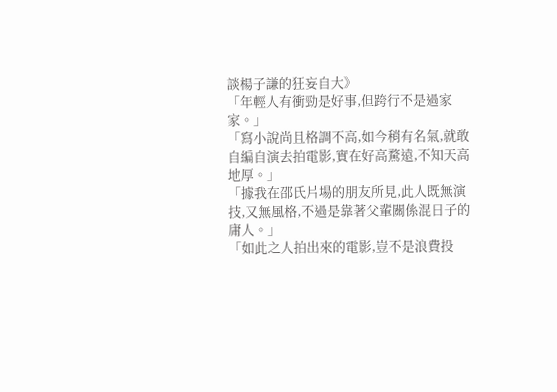談楊子謙的狂妄自大》
「年輕人有衝勁是好事,但跨行不是過家家。」
「寫小說尚且格調不高,如今稍有名氣,就敢自編自演去拍電影,實在好高騖遠,不知天高地厚。」
「據我在邵氏片場的朋友所見,此人既無演技,又無風格,不過是靠著父輩關係混日子的庸人。」
「如此之人拍出來的電影,豈不是浪費投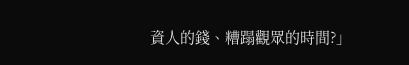資人的錢、糟蹋觀眾的時間?」